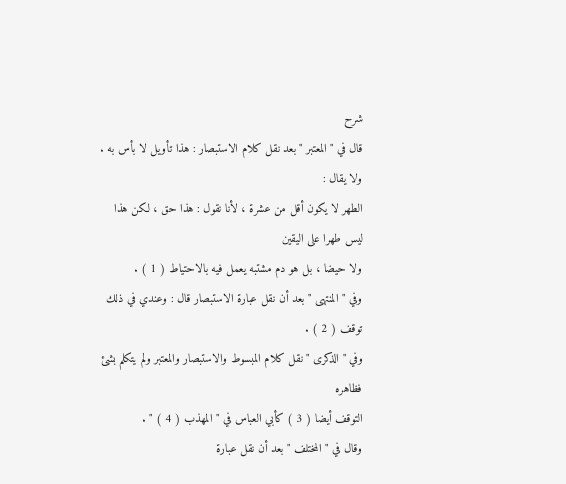شرح
قال في " المعتبر " بعد نقل كلام الاستبصار : هذا تأويل لا بأس به . ولا يقال :
الطهر لا يكون أقل من عشرة ، لأنا نقول : هذا حق ، لكن هذا ليس طهرا على اليقين
ولا حيضا ، بل هو دم مشتبه يعمل فيه بالاحتياط ( 1 ) .
وفي " المنتهى " بعد أن نقل عبارة الاستبصار قال : وعندي في ذلك توقف ( 2 ) .
وفي " الذكرى " نقل كلام المبسوط والاستبصار والمعتبر ولم يتكلم بشئ فظاهره
التوقف أيضا ( 3 ) كأبي العباس في " المهذب ( 4 ) " .
وقال في " المختلف " بعد أن نقل عبارة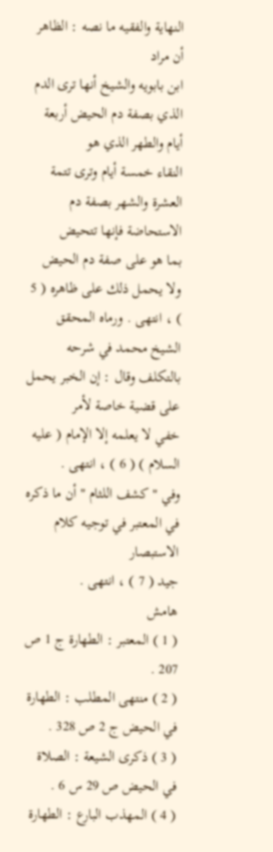النهاية والفقيه ما نصه : الظاهر أن مراد
ابن بابويه والشيخ أنها ترى الدم الذي بصفة دم الحيض أربعة أيام والطهر الذي هو
النقاء خمسة أيام وترى تتمة العشرة والشهر بصفة دم الاستحاضة فإنها تتحيض
بما هو على صفة دم الحيض ولا يحمل ذلك على ظاهره ( 5 ) ، انتهى . ورماه المحقق
الشيخ محمد في شرحه بالتكلف وقال : إن الخبر يحمل على قضية خاصة لأمر
خفي لا يعلمه إلا الإمام ( عليه السلام ) ( 6 ) ، انتهى .
وفي " كشف اللثام " أن ما ذكره في المعتبر في توجيه كلام الاستبصار
جيد ( 7 ) ، انتهى .
هامش
( 1 ) المعتبر : الطهارة ج 1 ص 207 .
( 2 ) منتهى المطلب : الطهارة في الحيض ج 2 ص 328 .
( 3 ) ذكرى الشيعة : الصلاة في الحيض ص 29 س 6 .
( 4 ) المهذب البارع : الطهارة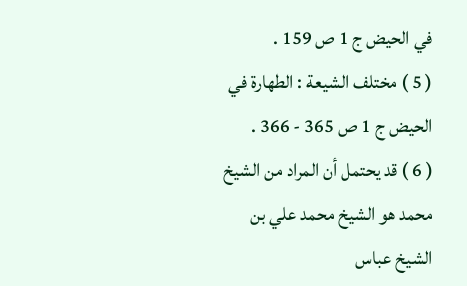في الحيض ج 1 ص 159 .
( 5 ) مختلف الشيعة : الطهارة في الحيض ج 1 ص 365 - 366 .
( 6 ) قد يحتمل أن المراد من الشيخ محمد هو الشيخ محمد علي بن الشيخ عباس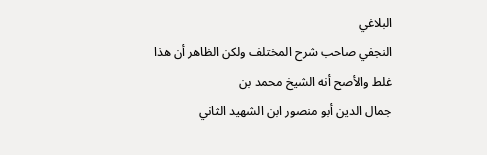البلاغي
النجفي صاحب شرح المختلف ولكن الظاهر أن هذا غلط والأصح أنه الشيخ محمد بن
جمال الدين أبو منصور ابن الشهيد الثاني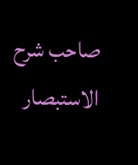صاحب شرح الاستبصار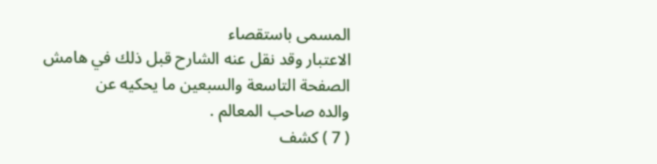المسمى باستقصاء
الاعتبار وقد نقل عنه الشارح قبل ذلك في هامش الصفحة التاسعة والسبعين ما يحكيه عن
والده صاحب المعالم .
( 7 ) كشف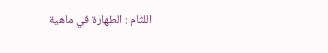اللثام : الطهارة في ماهية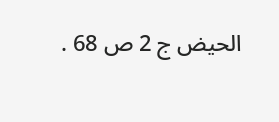الحيض ج 2 ص 68 .